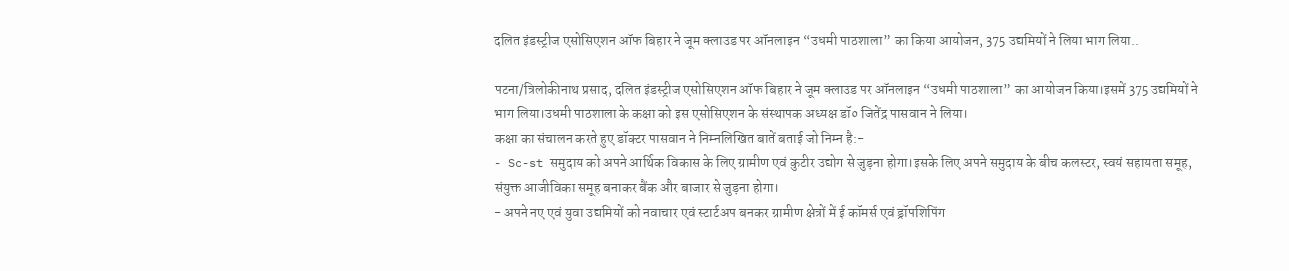दलित इंडस्ट्रीज एसोसिएशन ऑफ बिहार ने जूम क्लाउड पर ऑनलाइन “उधमी पाठशाला” का किया आयोजन, 375 उद्यमियों ने लिया भाग लिया..

पटना/त्रिलोकीनाथ प्रसाद, दलित इंडस्ट्रीज एसोसिएशन ऑफ बिहार ने जूम क्लाउड पर ऑनलाइन “उधमी पाठशाला” का आयोजन किया।इसमें 375 उद्यमियों ने भाग लिया।उधमी पाठशाला के कक्षा को इस एसोसिएशन के संस्थापक अध्यक्ष डॉ० जितेंद्र पासवान ने लिया।
कक्षा का संचालन करते हुए डॉक्टर पासवान ने निम्नलिखित बातें बताई जो निम्न है:-
- Sc-st समुदाय को अपने आर्थिक विकास के लिए ग्रामीण एवं कुटीर उद्योग से जुड़ना होगा।इसके लिए अपने समुदाय के बीच कलस्टर, स्वयं सहायता समूह, संयुक्त आजीविका समूह बनाकर बैंक और बाजार से जुड़ना होगा।
- अपने नए एवं युवा उद्यमियों को नवाचार एवं स्टार्टअप बनकर ग्रामीण क्षेत्रों में ई कॉमर्स एवं ड्रॉपशिपिंग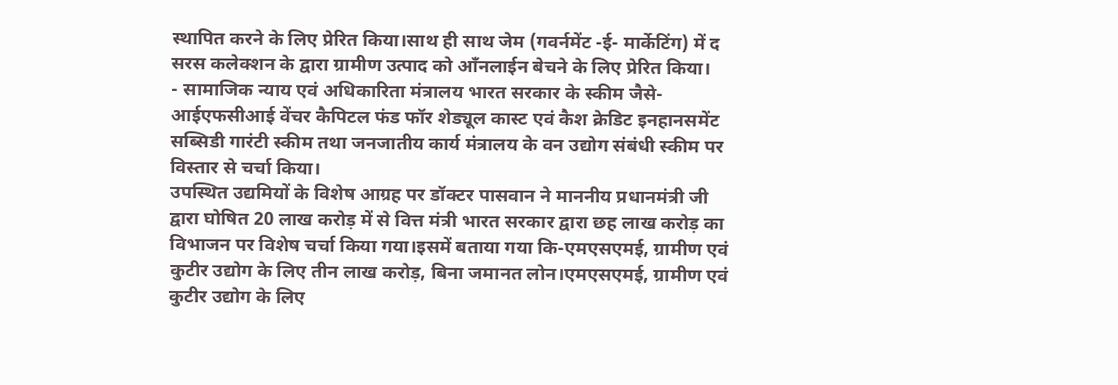स्थापित करने के लिए प्रेरित किया।साथ ही साथ जेम (गवर्नमेंट -ई- मार्केटिंग) में द सरस कलेक्शन के द्वारा ग्रामीण उत्पाद को आँनलाईन बेचने के लिए प्रेरित किया।
- सामाजिक न्याय एवं अधिकारिता मंत्रालय भारत सरकार के स्कीम जैसे-आईएफसीआई वेंचर कैपिटल फंड फॉर शेड्यूल कास्ट एवं कैश क्रेडिट इनहानसमेंट सब्सिडी गारंटी स्कीम तथा जनजातीय कार्य मंत्रालय के वन उद्योग संबंधी स्कीम पर विस्तार से चर्चा किया।
उपस्थित उद्यमियों के विशेष आग्रह पर डॉक्टर पासवान ने माननीय प्रधानमंत्री जी द्वारा घोषित 20 लाख करोड़ में से वित्त मंत्री भारत सरकार द्वारा छह लाख करोड़ का विभाजन पर विशेष चर्चा किया गया।इसमें बताया गया कि-एमएसएमई, ग्रामीण एवं कुटीर उद्योग के लिए तीन लाख करोड़, बिना जमानत लोन।एमएसएमई, ग्रामीण एवं कुटीर उद्योग के लिए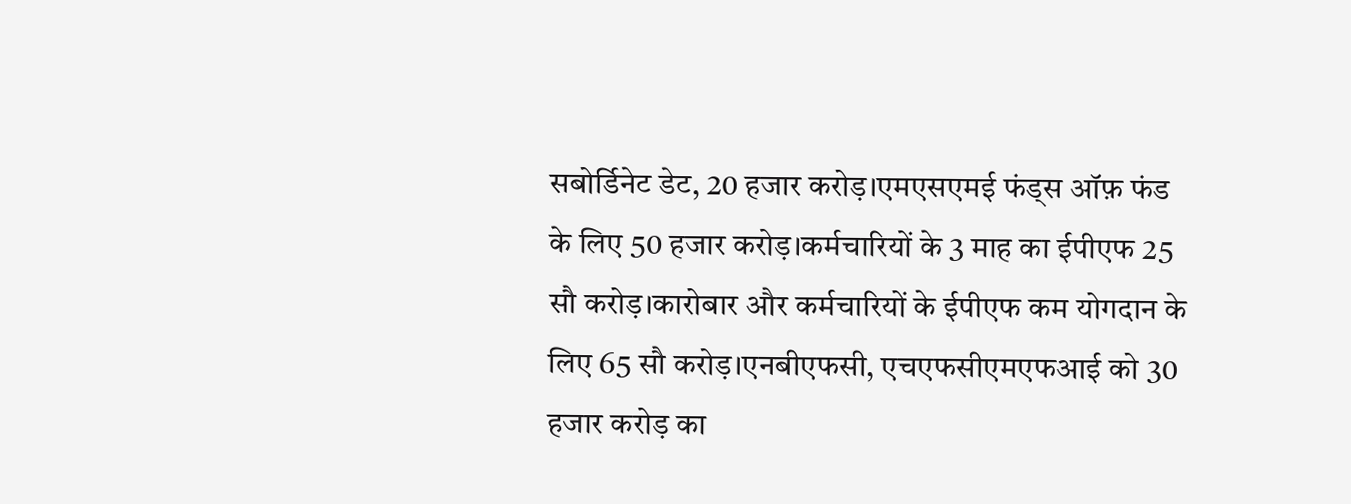सबोर्डिनेट डेट, 20 हजार करोड़।एमएसएमई फंड्स ऑफ़ फंड के लिए 50 हजार करोड़।कर्मचारियों के 3 माह का ईपीएफ 25 सौ करोड़।कारोबार और कर्मचारियों के ईपीएफ कम योगदान के लिए 65 सौ करोड़।एनबीएफसी, एचएफसीएमएफआई को 30 हजार करोड़ का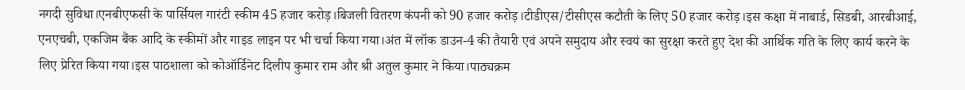नगदी सुविधा।एनबीएफसी के पार्सियल गारंटी स्कीम 45 हजार करोड़।बिजली वितरण कंपनी को 90 हजार करोड़।टीडीएस/टीसीएस कटौती के लिए 50 हजार करोड़।इस कक्षा में नाबार्ड, सिडबी, आरबीआई, एनएचबी, एकजिम बैंक आदि के स्कीमों और गाइड लाइन पर भी चर्चा किया गया।अंत में लॉक डाउन-4 की तैयारी एवं अपने समुदाय और स्वयं का सुरक्षा करते हुए देश की आर्थिक गति के लिए कार्य करने के लिए प्रेरित किया गया।इस पाठशाला को कोऑर्डिनेट दिलीप कुमार राम और श्री अतुल कुमार ने किया।पाठ्यक्रम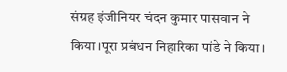संग्रह इंजीनियर चंदन कुमार पासवान ने किया।पूरा प्रबंधन निहारिका पांडे ने किया।